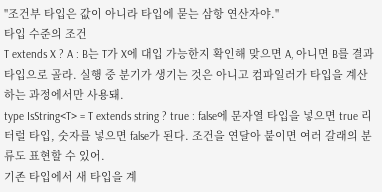"조건부 타입은 값이 아니라 타입에 묻는 삼항 연산자야."
타입 수준의 조건
T extends X ? A : B는 T가 X에 대입 가능한지 확인해 맞으면 A, 아니면 B를 결과 타입으로 골라. 실행 중 분기가 생기는 것은 아니고 컴파일러가 타입을 계산하는 과정에서만 사용돼.
type IsString<T> = T extends string ? true : false에 문자열 타입을 넣으면 true 리터럴 타입, 숫자를 넣으면 false가 된다. 조건을 연달아 붙이면 여러 갈래의 분류도 표현할 수 있어.
기존 타입에서 새 타입을 계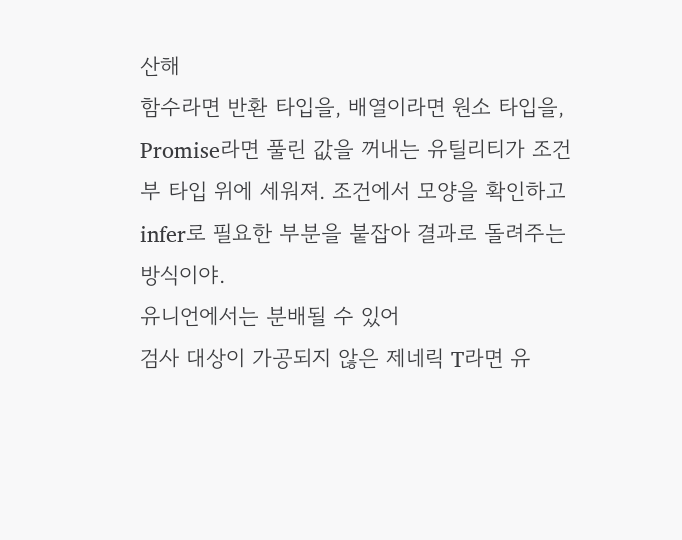산해
함수라면 반환 타입을, 배열이라면 원소 타입을, Promise라면 풀린 값을 꺼내는 유틸리티가 조건부 타입 위에 세워져. 조건에서 모양을 확인하고 infer로 필요한 부분을 붙잡아 결과로 돌려주는 방식이야.
유니언에서는 분배될 수 있어
검사 대상이 가공되지 않은 제네릭 T라면 유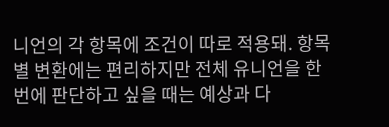니언의 각 항목에 조건이 따로 적용돼. 항목별 변환에는 편리하지만 전체 유니언을 한 번에 판단하고 싶을 때는 예상과 다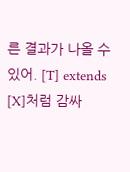른 결과가 나올 수 있어. [T] extends [X]처럼 감싸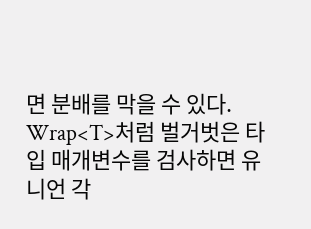면 분배를 막을 수 있다.
Wrap<T>처럼 벌거벗은 타입 매개변수를 검사하면 유니언 각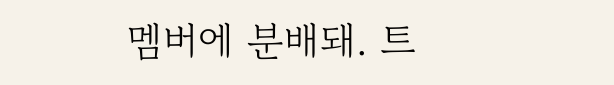멤버에 분배돼. 트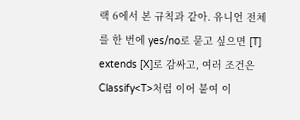랙 6에서 본 규칙과 같아. 유니언 전체를 한 번에 yes/no로 묻고 싶으면 [T] extends [X]로 감싸고, 여러 조건은 Classify<T>처럼 이어 붙여 이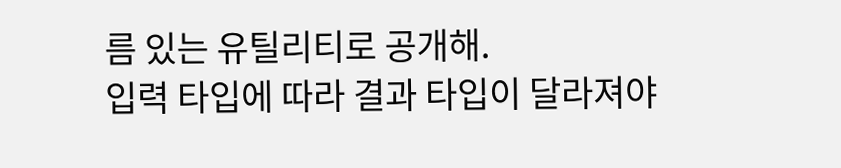름 있는 유틸리티로 공개해.
입력 타입에 따라 결과 타입이 달라져야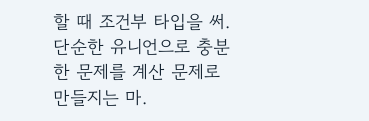할 때 조건부 타입을 써. 단순한 유니언으로 충분한 문제를 계산 문제로 만들지는 마.